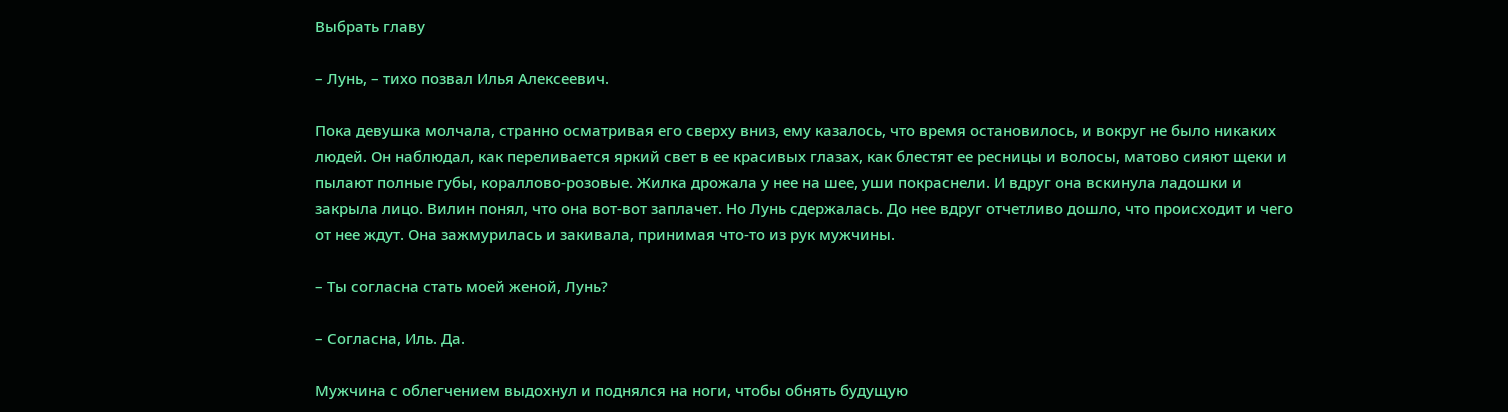Выбрать главу

– Лунь, – тихо позвал Илья Алексеевич.

Пока девушка молчала, странно осматривая его сверху вниз, ему казалось, что время остановилось, и вокруг не было никаких людей. Он наблюдал, как переливается яркий свет в ее красивых глазах, как блестят ее ресницы и волосы, матово сияют щеки и пылают полные губы, кораллово-розовые. Жилка дрожала у нее на шее, уши покраснели. И вдруг она вскинула ладошки и закрыла лицо. Вилин понял, что она вот-вот заплачет. Но Лунь сдержалась. До нее вдруг отчетливо дошло, что происходит и чего от нее ждут. Она зажмурилась и закивала, принимая что-то из рук мужчины.

– Ты согласна стать моей женой, Лунь?

– Согласна, Иль. Да.

Мужчина с облегчением выдохнул и поднялся на ноги, чтобы обнять будущую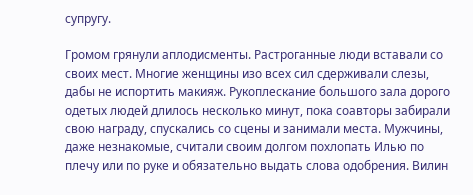супругу.

Громом грянули аплодисменты. Растроганные люди вставали со своих мест. Многие женщины изо всех сил сдерживали слезы, дабы не испортить макияж. Рукоплескание большого зала дорого одетых людей длилось несколько минут, пока соавторы забирали свою награду, спускались со сцены и занимали места. Мужчины, даже незнакомые, считали своим долгом похлопать Илью по плечу или по руке и обязательно выдать слова одобрения. Вилин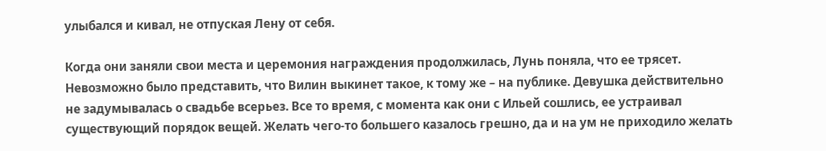улыбался и кивал, не отпуская Лену от себя.

Когда они заняли свои места и церемония награждения продолжилась, Лунь поняла, что ее трясет. Невозможно было представить, что Вилин выкинет такое, к тому же – на публике. Девушка действительно не задумывалась о свадьбе всерьез. Все то время, с момента как они с Ильей сошлись, ее устраивал существующий порядок вещей. Желать чего-то большего казалось грешно, да и на ум не приходило желать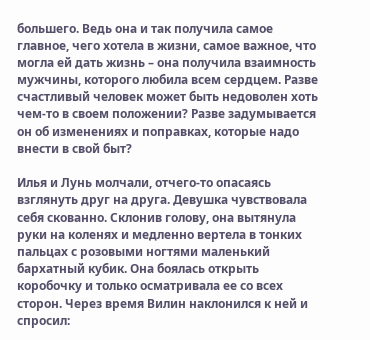большего. Ведь она и так получила самое главное, чего хотела в жизни, самое важное, что могла ей дать жизнь – она получила взаимность мужчины, которого любила всем сердцем. Разве счастливый человек может быть недоволен хоть чем-то в своем положении? Разве задумывается он об изменениях и поправках, которые надо внести в свой быт?

Илья и Лунь молчали, отчего-то опасаясь взглянуть друг на друга. Девушка чувствовала себя скованно. Склонив голову, она вытянула руки на коленях и медленно вертела в тонких пальцах с розовыми ногтями маленький бархатный кубик. Она боялась открыть коробочку и только осматривала ее со всех сторон. Через время Вилин наклонился к ней и спросил: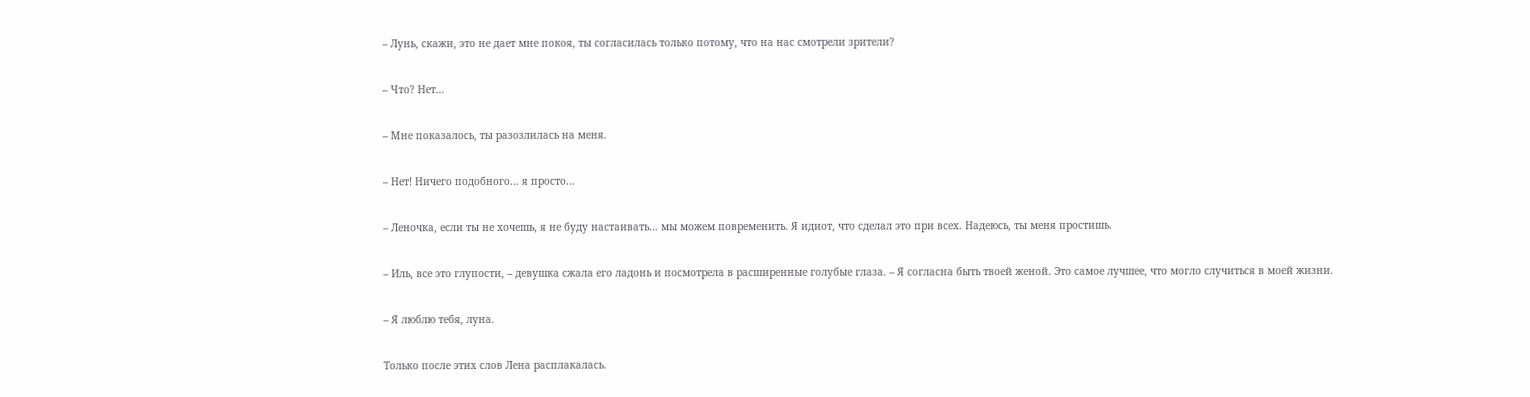– Лунь, скажи, это не дает мне покоя, ты согласилась только потому, что на нас смотрели зрители?

– Что? Нет…

– Мне показалось, ты разозлилась на меня.

– Нет! Ничего подобного… я просто…

– Леночка, если ты не хочешь, я не буду настаивать… мы можем повременить. Я идиот, что сделал это при всех. Надеюсь, ты меня простишь.

– Иль, все это глупости, – девушка сжала его ладонь и посмотрела в расширенные голубые глаза. – Я согласна быть твоей женой. Это самое лучшее, что могло случиться в моей жизни.

– Я люблю тебя, луна.

Только после этих слов Лена расплакалась.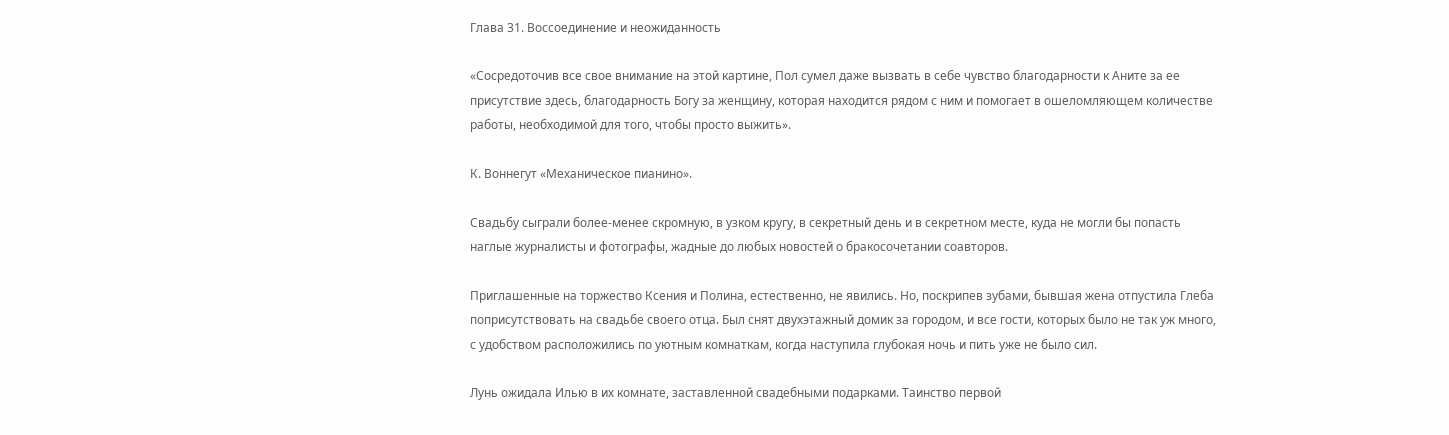Глава 31. Воссоединение и неожиданность

«Сосредоточив все свое внимание на этой картине, Пол сумел даже вызвать в себе чувство благодарности к Аните за ее присутствие здесь, благодарность Богу за женщину, которая находится рядом с ним и помогает в ошеломляющем количестве работы, необходимой для того, чтобы просто выжить».

К. Воннегут «Механическое пианино».

Свадьбу сыграли более-менее скромную, в узком кругу, в секретный день и в секретном месте, куда не могли бы попасть наглые журналисты и фотографы, жадные до любых новостей о бракосочетании соавторов.

Приглашенные на торжество Ксения и Полина, естественно, не явились. Но, поскрипев зубами, бывшая жена отпустила Глеба поприсутствовать на свадьбе своего отца. Был снят двухэтажный домик за городом, и все гости, которых было не так уж много, с удобством расположились по уютным комнаткам, когда наступила глубокая ночь и пить уже не было сил.

Лунь ожидала Илью в их комнате, заставленной свадебными подарками. Таинство первой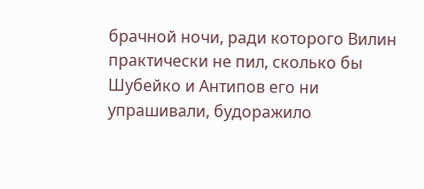брачной ночи, ради которого Вилин практически не пил, сколько бы Шубейко и Антипов его ни упрашивали, будоражило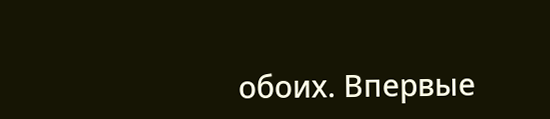обоих. Впервые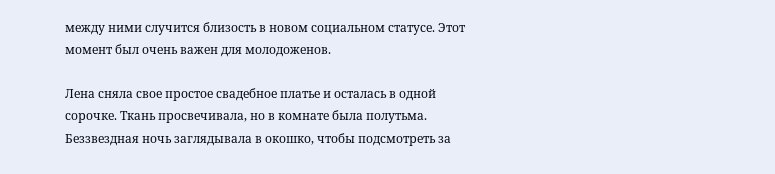между ними случится близость в новом социальном статусе. Этот момент был очень важен для молодоженов.

Лена сняла свое простое свадебное платье и осталась в одной сорочке. Ткань просвечивала, но в комнате была полутьма. Беззвездная ночь заглядывала в окошко, чтобы подсмотреть за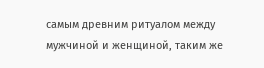самым древним ритуалом между мужчиной и женщиной, таким же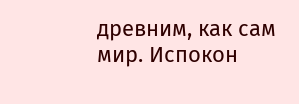древним, как сам мир. Испокон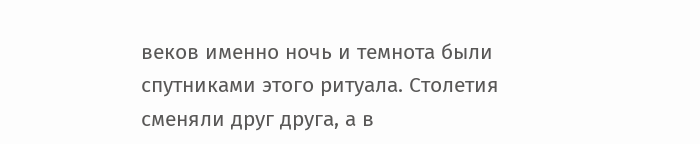веков именно ночь и темнота были спутниками этого ритуала. Столетия сменяли друг друга, а в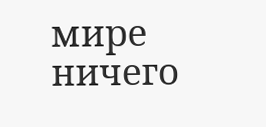мире ничего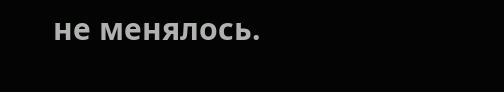не менялось.